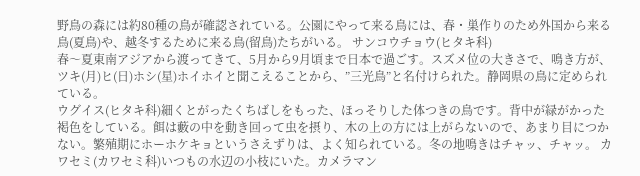野鳥の森には約80種の鳥が確認されている。公園にやって来る鳥には、春・巣作りのため外国から来る鳥(夏鳥)や、越冬するために来る鳥(留鳥)たちがいる。 サンコウチョウ(ヒタキ科)
春〜夏東南アジアから渡ってきて、5月から9月頃まで日本で過ごす。スズメ位の大きさで、鳴き方が、ツキ(月)ヒ(日)ホシ(星)ホイホイと聞こえることから、”三光鳥”と名付けられた。静岡県の鳥に定められている。
ウグイス(ヒタキ科)細くとがったくちばしをもった、ほっそりした体つきの鳥です。背中が緑がかった褐色をしている。餌は藪の中を動き回って虫を摂り、木の上の方には上がらないので、あまり目につかない。繁殖期にホーホケキョというさえずりは、よく知られている。冬の地鳴きはチャッ、チャッ。 カワセミ(カワセミ科)いつもの水辺の小枝にいた。カメラマン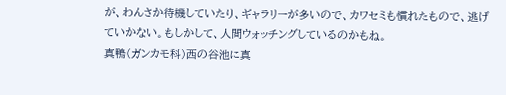が、わんさか待機していたり、ギャラリーが多いので、カワセミも慣れたもので、逃げていかない。もしかして、人間ウォッチングしているのかもね。
真鴨(ガンカモ科)西の谷池に真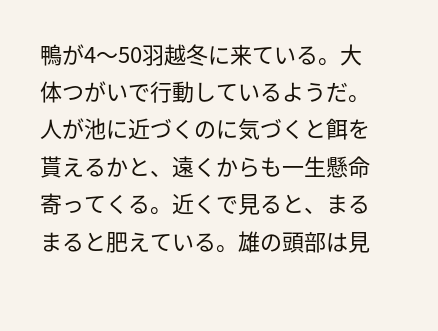鴨が4〜50羽越冬に来ている。大体つがいで行動しているようだ。人が池に近づくのに気づくと餌を貰えるかと、遠くからも一生懸命寄ってくる。近くで見ると、まるまると肥えている。雄の頭部は見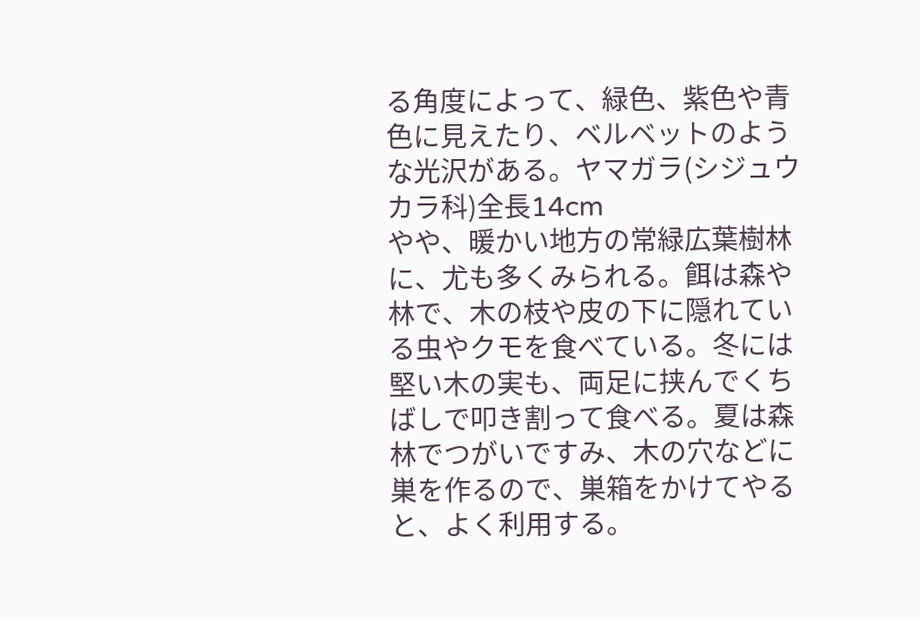る角度によって、緑色、紫色や青色に見えたり、ベルベットのような光沢がある。ヤマガラ(シジュウカラ科)全長14cm
やや、暖かい地方の常緑広葉樹林に、尤も多くみられる。餌は森や林で、木の枝や皮の下に隠れている虫やクモを食べている。冬には堅い木の実も、両足に挟んでくちばしで叩き割って食べる。夏は森林でつがいですみ、木の穴などに巣を作るので、巣箱をかけてやると、よく利用する。